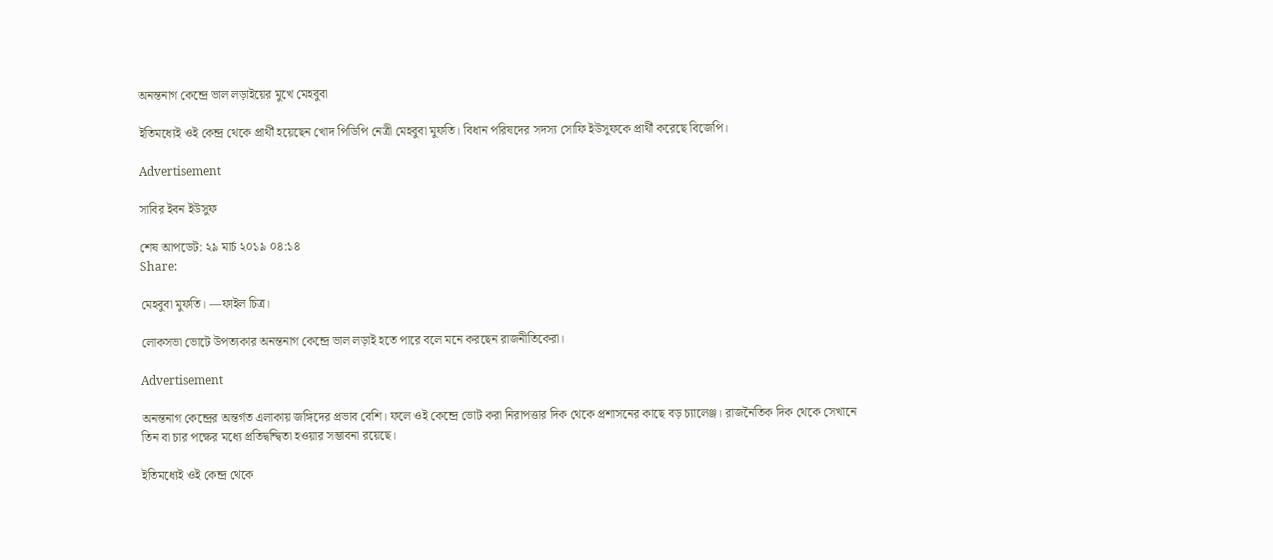অনন্তনাগ কেন্দ্রে ভাল লড়াইয়ের মুখে মেহবুবা

ইতিমধ্যেই ওই কেন্দ্র থেকে প্রার্থী হয়েছেন খোদ পিডিপি নেত্রী মেহবুবা মুফতি। বিধান পরিষদের সদস্য সোফি ইউসুফকে প্রার্থী করেছে বিজেপি।

Advertisement

সাবির ইবন ইউসুফ

শেষ আপডেট: ২৯ মার্চ ২০১৯ ০৪:১৪
Share:

মেহবুবা মুফতি। —ফাইল চিত্র।

লোকসভা ভোটে উপত্যকার অনন্তনাগ কেন্দ্রে ভাল লড়াই হতে পারে বলে মনে করছেন রাজনীতিকেরা।

Advertisement

অনন্তনাগ কেন্দ্রের অন্তর্গত এলাকায় জঙ্গিদের প্রভাব বেশি। ফলে ওই কেন্দ্রে ভোট করা নিরাপত্তার দিক থেকে প্রশাসনের কাছে বড় চ্যালেঞ্জ। রাজনৈতিক দিক থেকে সেখানে তিন বা চার পক্ষের মধ্যে প্রতিদ্বন্দ্বিতা হওয়ার সম্ভাবনা রয়েছে।

ইতিমধ্যেই ওই কেন্দ্র থেকে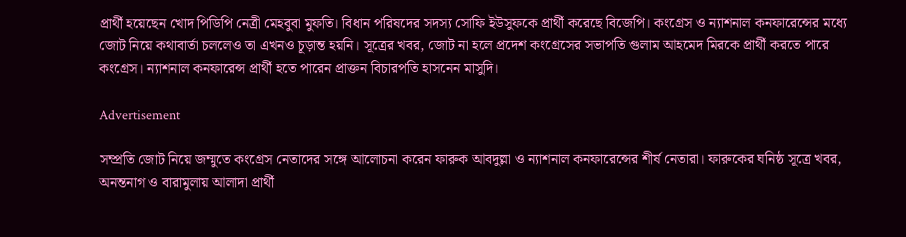প্রার্থী হয়েছেন খোদ পিডিপি নেত্রী মেহবুবা মুফতি। বিধান পরিষদের সদস্য সোফি ইউসুফকে প্রার্থী করেছে বিজেপি। কংগ্রেস ও ন্যাশনাল কনফারেন্সের মধ্যে জোট নিয়ে কথাবার্তা চললেও তা এখনও চূড়ান্ত হয়নি। সূত্রের খবর, জোট না হলে প্রদেশ কংগ্রেসের সভাপতি গুলাম আহমেদ মিরকে প্রার্থী করতে পারে কংগ্রেস। ন্যাশনাল কনফারেন্স প্রার্থী হতে পারেন প্রাক্তন বিচারপতি হাসনেন মাসুদি।

Advertisement

সম্প্রতি জোট নিয়ে জম্মুতে কংগ্রেস নেতাদের সঙ্গে আলোচনা করেন ফারুক আবদুল্লা ও ন্যাশনাল কনফারেন্সের শীর্ষ নেতারা। ফারুকের ঘনিষ্ঠ সূত্রে খবর, অনন্তনাগ ও বারামুলায় আলাদা প্রার্থী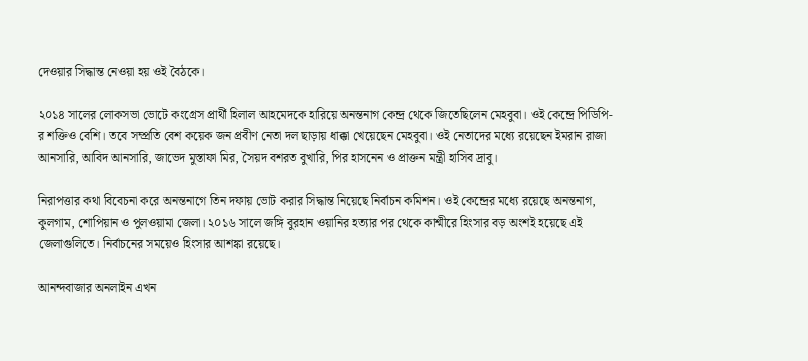দেওয়ার সিদ্ধান্ত নেওয়া হয় ওই বৈঠকে।

২০১৪ সালের লোকসভা ভোটে কংগ্রেস প্রার্থী হিলাল আহমেদকে হারিয়ে অনন্তনাগ কেন্দ্র থেকে জিতেছিলেন মেহবুবা। ওই কেন্দ্রে পিডিপি-র শক্তিও বেশি। তবে সম্প্রতি বেশ কয়েক জন প্রবীণ নেতা দল ছাড়ায় ধাক্কা খেয়েছেন মেহবুবা। ওই নেতাদের মধ্যে রয়েছেন ইমরান রাজা আনসারি, আবিদ আনসারি, জাভেদ মুস্তাফা মির, সৈয়দ বশরত বুখারি, পির হাসনেন ও প্রাক্তন মন্ত্রী হাসিব দ্রাবু।

নিরাপত্তার কথা বিবেচনা করে অনন্তনাগে তিন দফায় ভোট করার সিদ্ধান্ত নিয়েছে নির্বাচন কমিশন। ওই কেন্দ্রের মধ্যে রয়েছে অনন্তনাগ, কুলগাম, শোপিয়ান ও পুলওয়ামা জেলা। ২০১৬ সালে জঙ্গি বুরহান ওয়ানির হত্যার পর থেকে কাশ্মীরে হিংসার বড় অংশই হয়েছে এই জেলাগুলিতে। নির্বাচনের সময়েও হিংসার আশঙ্কা রয়েছে।

আনন্দবাজার অনলাইন এখন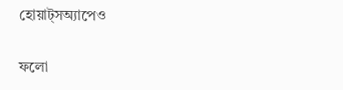হোয়াট্‌সঅ্যাপেও

ফলো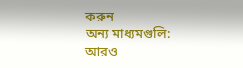করুন
অন্য মাধ্যমগুলি:
আরও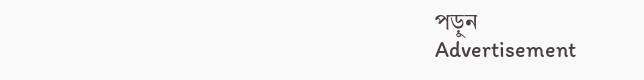পড়ুন
Advertisement